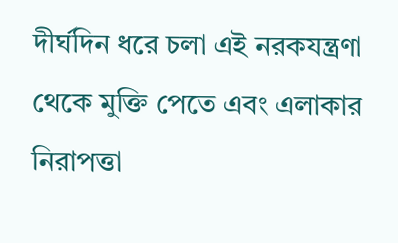দীর্ঘদিন ধরে চলা এই নরকযন্ত্রণা থেকে মুক্তি পেতে এবং এলাকার নিরাপত্তা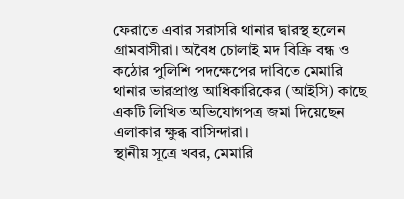ফেরাতে এবার সরাসরি থানার দ্বারস্থ হলেন গ্রামবাসীরা। অবৈধ চোলাই মদ বিক্রি বন্ধ ও কঠোর পুলিশি পদক্ষেপের দাবিতে মেমারি থানার ভারপ্রাপ্ত আধিকারিকের (আইসি) কাছে একটি লিখিত অভিযোগপত্র জমা দিয়েছেন এলাকার ক্ষুব্ধ বাসিন্দারা।
স্থানীয় সূত্রে খবর, মেমারি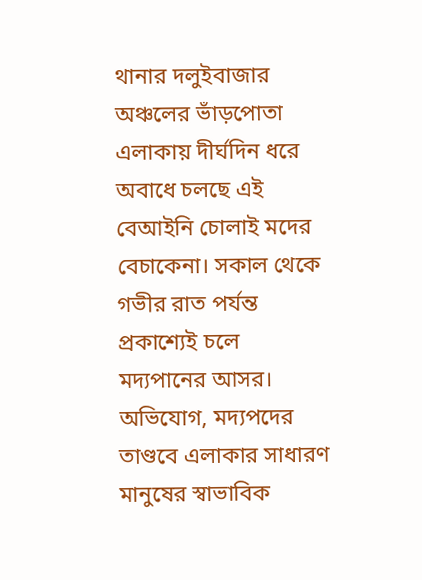থানার দলুইবাজার অঞ্চলের ভাঁড়পোতা এলাকায় দীর্ঘদিন ধরে অবাধে চলছে এই বেআইনি চোলাই মদের বেচাকেনা। সকাল থেকে গভীর রাত পর্যন্ত প্রকাশ্যেই চলে মদ্যপানের আসর। অভিযোগ, মদ্যপদের তাণ্ডবে এলাকার সাধারণ মানুষের স্বাভাবিক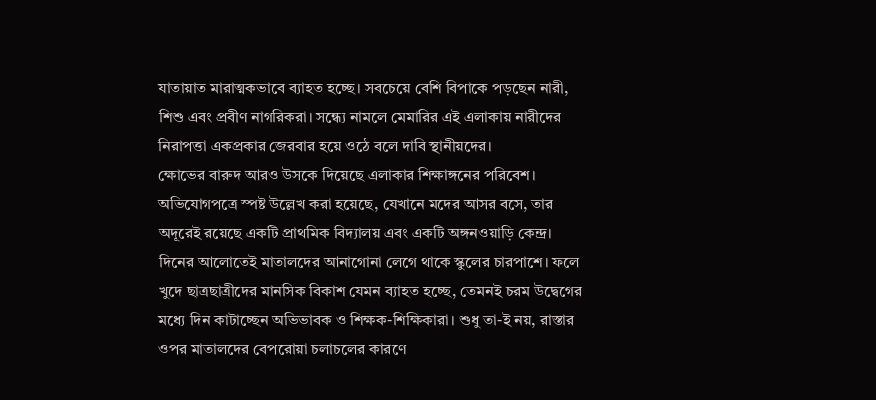যাতায়াত মারাত্মকভাবে ব্যাহত হচ্ছে। সবচেয়ে বেশি বিপাকে পড়ছেন নারী, শিশু এবং প্রবীণ নাগরিকরা। সন্ধ্যে নামলে মেমারির এই এলাকায় নারীদের নিরাপত্তা একপ্রকার জেরবার হয়ে ওঠে বলে দাবি স্থানীয়দের।
ক্ষোভের বারুদ আরও উসকে দিয়েছে এলাকার শিক্ষাঙ্গনের পরিবেশ। অভিযোগপত্রে স্পষ্ট উল্লেখ করা হয়েছে, যেখানে মদের আসর বসে, তার অদূরেই রয়েছে একটি প্রাথমিক বিদ্যালয় এবং একটি অঙ্গনওয়াড়ি কেন্দ্র। দিনের আলোতেই মাতালদের আনাগোনা লেগে থাকে স্কুলের চারপাশে। ফলে খুদে ছাত্রছাত্রীদের মানসিক বিকাশ যেমন ব্যাহত হচ্ছে, তেমনই চরম উদ্বেগের মধ্যে দিন কাটাচ্ছেন অভিভাবক ও শিক্ষক-শিক্ষিকারা। শুধু তা-ই নয়, রাস্তার ওপর মাতালদের বেপরোয়া চলাচলের কারণে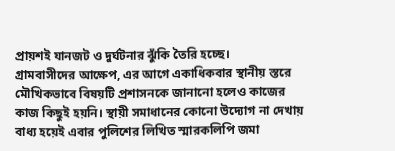প্রায়শই যানজট ও দুর্ঘটনার ঝুঁকি তৈরি হচ্ছে।
গ্রামবাসীদের আক্ষেপ, এর আগে একাধিকবার স্থানীয় স্তরে মৌখিকভাবে বিষয়টি প্রশাসনকে জানানো হলেও কাজের কাজ কিছুই হয়নি। স্থায়ী সমাধানের কোনো উদ্যোগ না দেখায় বাধ্য হয়েই এবার পুলিশের লিখিত স্মারকলিপি জমা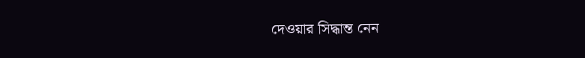দেওয়ার সিদ্ধান্ত নেন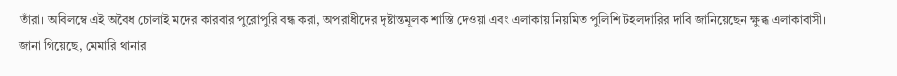তাঁরা। অবিলম্বে এই অবৈধ চোলাই মদের কারবার পুরোপুরি বন্ধ করা, অপরাধীদের দৃষ্টান্তমূলক শাস্তি দেওয়া এবং এলাকায় নিয়মিত পুলিশি টহলদারির দাবি জানিয়েছেন ক্ষুব্ধ এলাকাবাসী।
জানা গিয়েছে, মেমারি থানার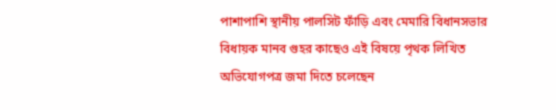পাশাপাশি স্থানীয় পালসিট ফাঁড়ি এবং মেমারি বিধানসভার বিধায়ক মানব গুহর কাছেও এই বিষয়ে পৃথক লিখিত অভিযোগপত্র জমা দিতে চলেছেন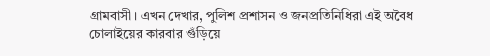গ্রামবাসী। এখন দেখার, পুলিশ প্রশাসন ও জনপ্রতিনিধিরা এই অবৈধ চোলাইয়ের কারবার গুঁড়িয়ে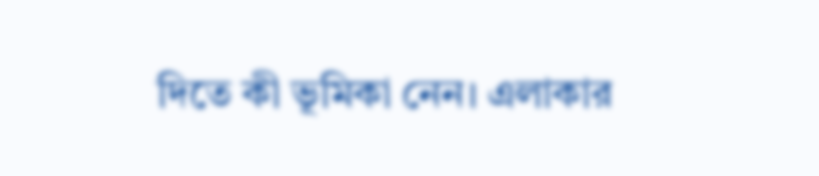দিতে কী ভূমিকা নেন। এলাকার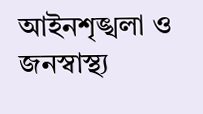আইনশৃঙ্খলা ও জনস্বাস্থ্য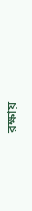রক্ষায়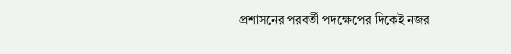প্রশাসনের পরবর্তী পদক্ষেপের দিকেই নজর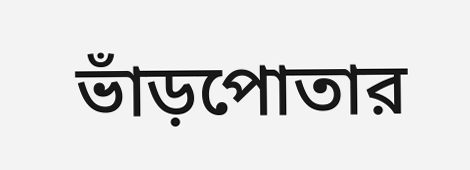ভাঁড়পোতার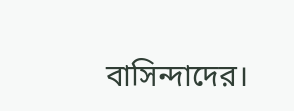বাসিন্দাদের।